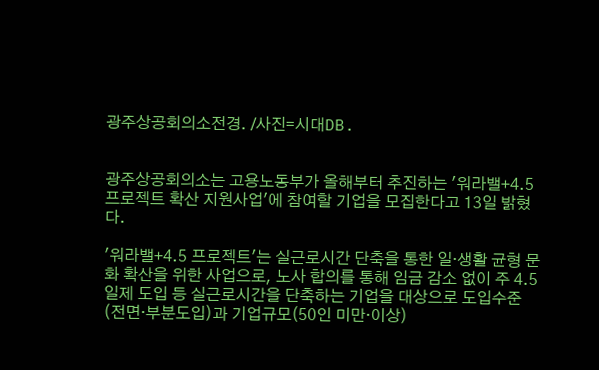광주상공회의소전경. /사진=시대DB.


광주상공회의소는 고용노동부가 올해부터 추진하는 '워라밸+4.5 프로젝트 확산 지원사업'에 참여할 기업을 모집한다고 13일 밝혔다.

'워라밸+4.5 프로젝트'는 실근로시간 단축을 통한 일·생활 균형 문화 확산을 위한 사업으로, 노사 합의를 통해 임금 감소 없이 주 4.5일제 도입 등 실근로시간을 단축하는 기업을 대상으로 도입수준(전면·부분도입)과 기업규모(50인 미만·이상)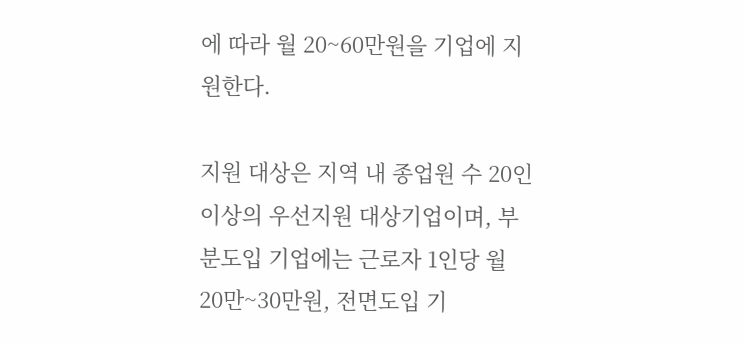에 따라 월 20~60만원을 기업에 지원한다.

지원 대상은 지역 내 종업원 수 20인 이상의 우선지원 대상기업이며, 부분도입 기업에는 근로자 1인당 월 20만~30만원, 전면도입 기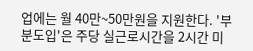업에는 월 40만~50만원을 지원한다. '부분도입'은 주당 실근로시간을 2시간 미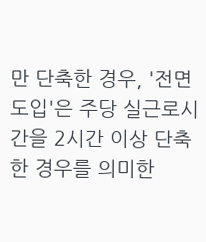만 단축한 경우, '전면도입'은 주당 실근로시간을 2시간 이상 단축한 경우를 의미한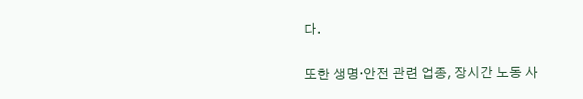다.

또한 생명·안전 관련 업종, 장시간 노동 사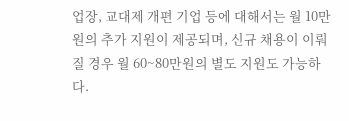업장, 교대제 개편 기업 등에 대해서는 월 10만원의 추가 지원이 제공되며, 신규 채용이 이뤄질 경우 월 60~80만원의 별도 지원도 가능하다.